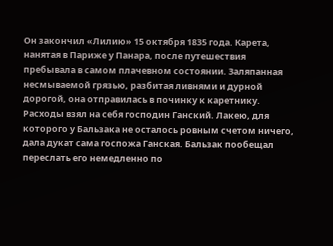Он закончил «Лилию» 15 октября 1835 года. Карета, нанятая в Париже у Панара, после путешествия пребывала в самом плачевном состоянии. Заляпанная несмываемой грязью, разбитая ливнями и дурной дорогой, она отправилась в починку к каретнику. Расходы взял на себя господин Ганский. Лакею, для которого у Бальзака не осталось ровным счетом ничего, дала дукат сама госпожа Ганская. Бальзак пообещал переслать его немедленно по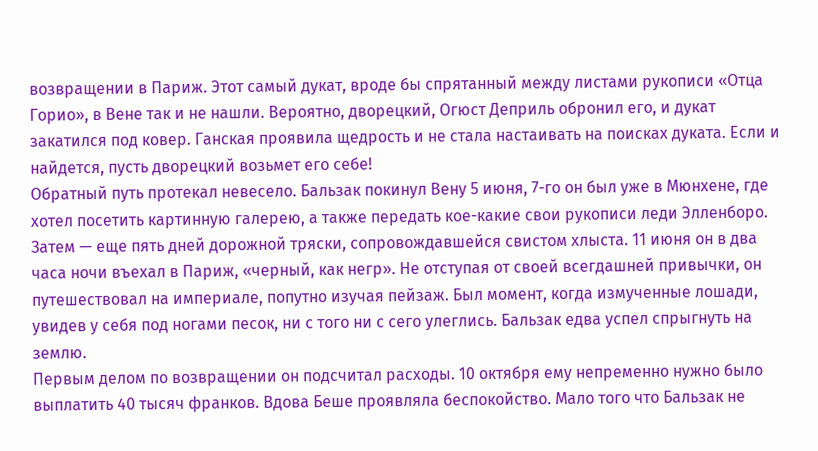возвращении в Париж. Этот самый дукат, вроде бы спрятанный между листами рукописи «Отца Горио», в Вене так и не нашли. Вероятно, дворецкий, Огюст Деприль обронил его, и дукат закатился под ковер. Ганская проявила щедрость и не стала настаивать на поисках дуката. Если и найдется, пусть дворецкий возьмет его себе!
Обратный путь протекал невесело. Бальзак покинул Вену 5 июня, 7-го он был уже в Мюнхене, где хотел посетить картинную галерею, а также передать кое-какие свои рукописи леди Элленборо. Затем — еще пять дней дорожной тряски, сопровождавшейся свистом хлыста. 11 июня он в два часа ночи въехал в Париж, «черный, как негр». Не отступая от своей всегдашней привычки, он путешествовал на империале, попутно изучая пейзаж. Был момент, когда измученные лошади, увидев у себя под ногами песок, ни с того ни с сего улеглись. Бальзак едва успел спрыгнуть на землю.
Первым делом по возвращении он подсчитал расходы. 10 октября ему непременно нужно было выплатить 40 тысяч франков. Вдова Беше проявляла беспокойство. Мало того что Бальзак не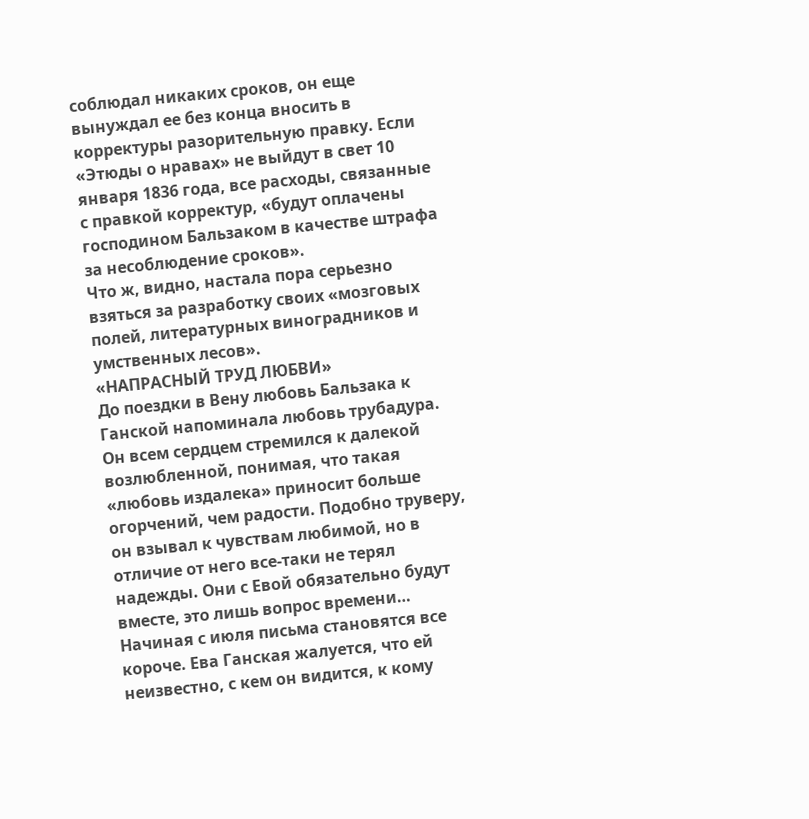соблюдал никаких сроков, он еще вынуждал ее без конца вносить в корректуры разорительную правку. Если «Этюды о нравах» не выйдут в свет 10 января 1836 года, все расходы, связанные с правкой корректур, «будут оплачены господином Бальзаком в качестве штрафа за несоблюдение сроков».
Что ж, видно, настала пора серьезно взяться за разработку своих «мозговых полей, литературных виноградников и умственных лесов».
«НАПРАСНЫЙ ТРУД ЛЮБВИ»
До поездки в Вену любовь Бальзака к Ганской напоминала любовь трубадура. Он всем сердцем стремился к далекой возлюбленной, понимая, что такая «любовь издалека» приносит больше огорчений, чем радости. Подобно труверу, он взывал к чувствам любимой, но в отличие от него все-таки не терял надежды. Они с Евой обязательно будут вместе, это лишь вопрос времени…
Начиная с июля письма становятся все короче. Ева Ганская жалуется, что ей неизвестно, с кем он видится, к кому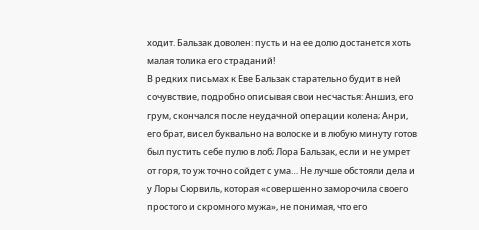ходит. Бальзак доволен: пусть и на ее долю достанется хоть малая толика его страданий!
В редких письмах к Еве Бальзак старательно будит в ней сочувствие, подробно описывая свои несчастья: Аншиз, его грум, скончался после неудачной операции колена; Анри, его брат, висел буквально на волоске и в любую минуту готов был пустить себе пулю в лоб; Лора Бальзак, если и не умрет от горя, то уж точно сойдет с ума… Не лучше обстояли дела и у Лоры Сюрвиль, которая «совершенно заморочила своего простого и скромного мужа», не понимая, что его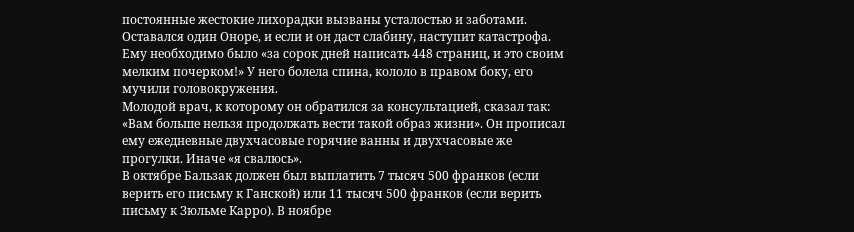постоянные жестокие лихорадки вызваны усталостью и заботами.
Оставался один Оноре, и если и он даст слабину, наступит катастрофа. Ему необходимо было «за сорок дней написать 448 страниц, и это своим мелким почерком!» У него болела спина, кололо в правом боку, его мучили головокружения.
Молодой врач, к которому он обратился за консультацией, сказал так: «Вам больше нельзя продолжать вести такой образ жизни». Он прописал ему ежедневные двухчасовые горячие ванны и двухчасовые же прогулки. Иначе «я свалюсь».
В октябре Бальзак должен был выплатить 7 тысяч 500 франков (если верить его письму к Ганской) или 11 тысяч 500 франков (если верить письму к Зюльме Карро). В ноябре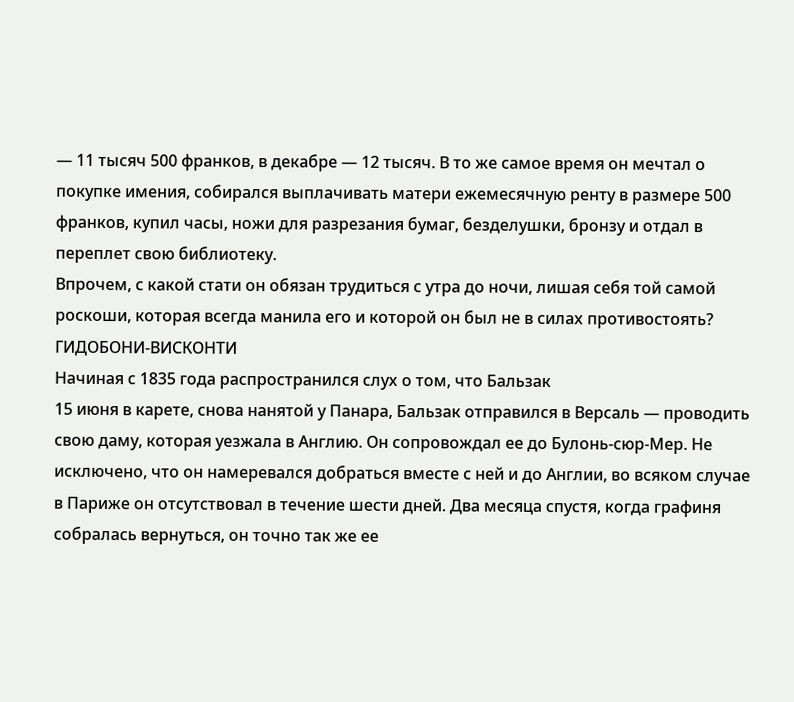— 11 тысяч 500 франков, в декабре — 12 тысяч. В то же самое время он мечтал о покупке имения, собирался выплачивать матери ежемесячную ренту в размере 500 франков, купил часы, ножи для разрезания бумаг, безделушки, бронзу и отдал в переплет свою библиотеку.
Впрочем, с какой стати он обязан трудиться с утра до ночи, лишая себя той самой роскоши, которая всегда манила его и которой он был не в силах противостоять?
ГИДОБОНИ-ВИСКОНТИ
Начиная с 1835 года распространился слух о том, что Бальзак
15 июня в карете, снова нанятой у Панара, Бальзак отправился в Версаль — проводить свою даму, которая уезжала в Англию. Он сопровождал ее до Булонь-сюр-Мер. Не исключено, что он намеревался добраться вместе с ней и до Англии, во всяком случае в Париже он отсутствовал в течение шести дней. Два месяца спустя, когда графиня собралась вернуться, он точно так же ее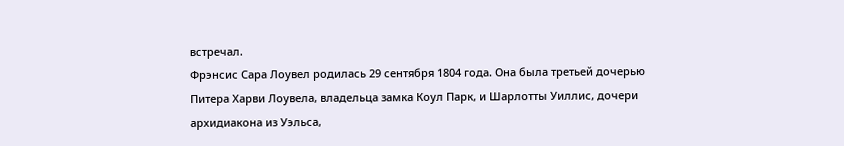встречал.
Фрэнсис Сара Лоувел родилась 29 сентября 1804 года. Она была третьей дочерью Питера Харви Лоувела, владельца замка Коул Парк, и Шарлотты Уиллис, дочери архидиакона из Уэльса,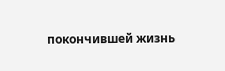покончившей жизнь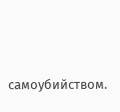самоубийством.